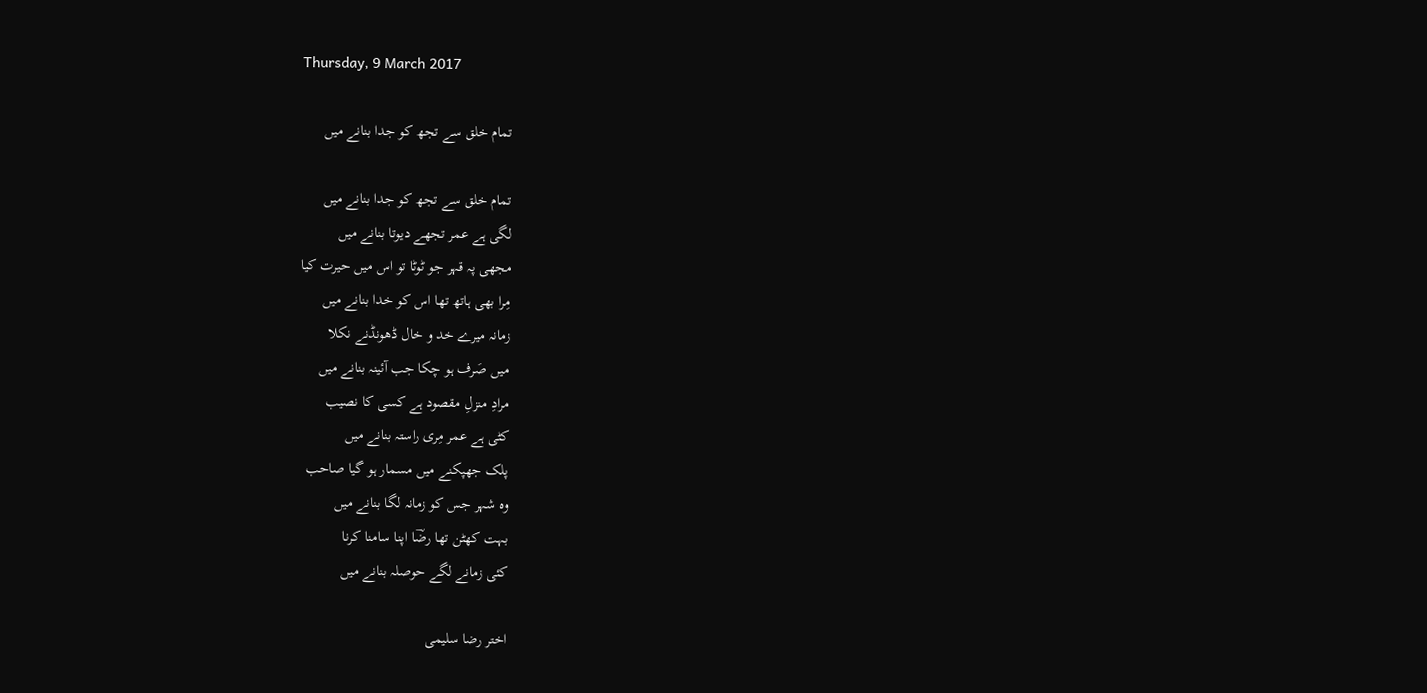Thursday, 9 March 2017

تمام خلق سے تجھ کو جدا بنانے میں

تمام خلق سے تجھ کو جدا بنانے میں
لگی ہے عمر تجھے دیوتا بنانے میں
مجھی پہ قہر جو ٹوٹا تو اس میں حیرت کیا
مِرا بھی ہاتھ تھا اس کو خدا بنانے میں
زمانہ میرے خد و خال ڈھونڈنے نکلا
میں صَرف ہو چکا جب آئینہ بنانے میں
مرادِ منزلِ مقصود ہے کسی کا نصیب
کٹی ہے عمر مِری راستہ بنانے میں
پلک جھپکنے میں مسمار ہو گیا صاحب
وہ شہر جس کو زمانہ لگا بنانے میں
بہت کھٹن تھا رضؔا اپنا سامنا کرنا
کئی زمانے لگے حوصلہ بنانے میں

اختر رضا سلیمی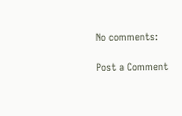No comments:

Post a Comment